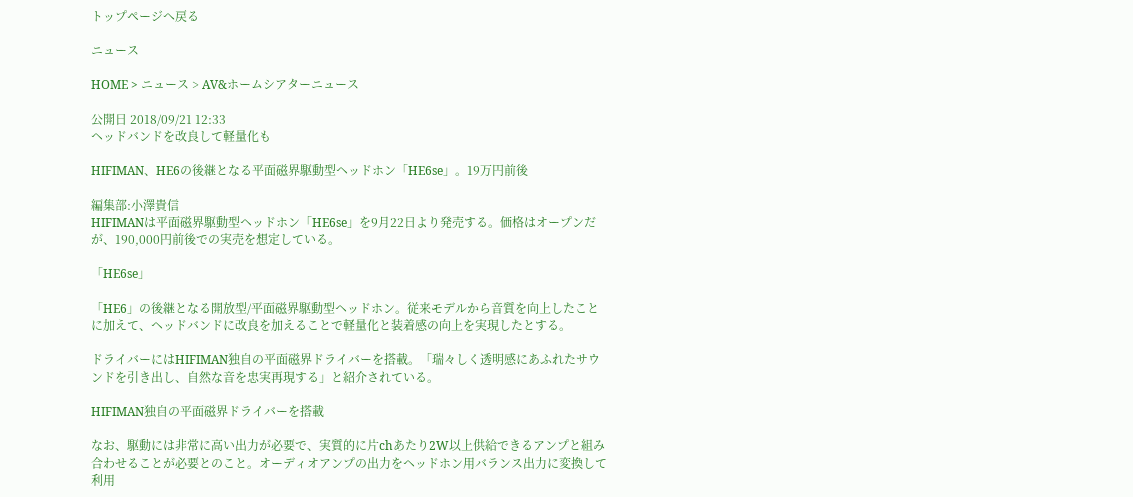トップページへ戻る

ニュース

HOME > ニュース > AV&ホームシアターニュース

公開日 2018/09/21 12:33
ヘッドバンドを改良して軽量化も

HIFIMAN、HE6の後継となる平面磁界駆動型ヘッドホン「HE6se」。19万円前後

編集部:小澤貴信
HIFIMANは平面磁界駆動型ヘッドホン「HE6se」を9月22日より発売する。価格はオープンだが、190,000円前後での実売を想定している。

「HE6se」

「HE6」の後継となる開放型/平面磁界駆動型ヘッドホン。従来モデルから音質を向上したことに加えて、ヘッドバンドに改良を加えることで軽量化と装着感の向上を実現したとする。

ドライバーにはHIFIMAN独自の平面磁界ドライバーを搭載。「瑞々しく透明感にあふれたサウンドを引き出し、自然な音を忠実再現する」と紹介されている。

HIFIMAN独自の平面磁界ドライバーを搭載

なお、駆動には非常に高い出力が必要で、実質的に片chあたり2W以上供給できるアンプと組み合わせることが必要とのこと。オーディオアンプの出力をヘッドホン用バランス出力に変換して利用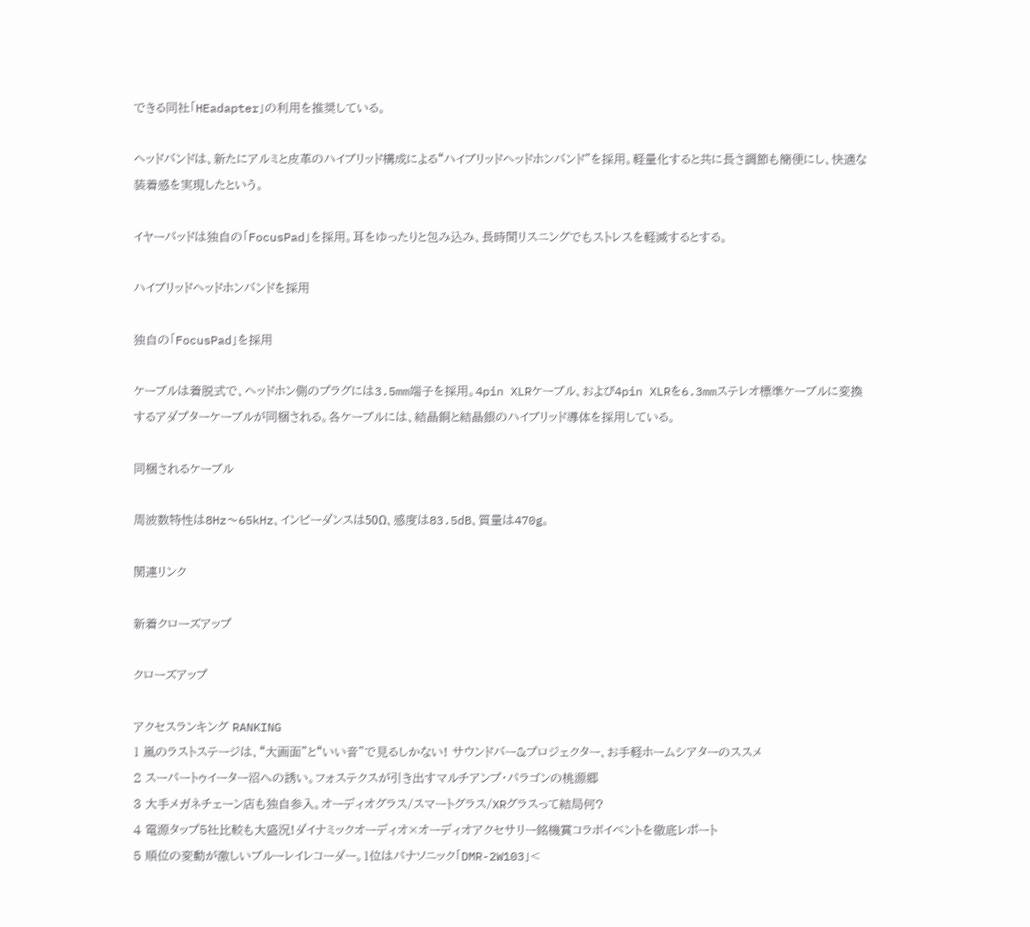できる同社「HEadapter」の利用を推奨している。

ヘッドバンドは、新たにアルミと皮革のハイブリッド構成による“ハイブリッドヘッドホンバンド”を採用。軽量化すると共に長さ調節も簡便にし、快適な装着感を実現したという。

イヤーパッドは独自の「FocusPad」を採用。耳をゆったりと包み込み、長時間リスニングでもストレスを軽減するとする。

ハイブリッドヘッドホンバンドを採用

独自の「FocusPad」を採用

ケーブルは着脱式で、ヘッドホン側のプラグには3.5mm端子を採用。4pin XLRケーブル、および4pin XLRを6.3mmステレオ標準ケーブルに変換するアダプターケーブルが同梱される。各ケーブルには、結晶銅と結晶銀のハイブリッド導体を採用している。

同梱されるケーブル

周波数特性は8Hz〜65kHz、インピーダンスは50Ω、感度は83.5dB、質量は470g。

関連リンク

新着クローズアップ

クローズアップ

アクセスランキング RANKING
1 嵐のラストステージは、“大画面”と“いい音”で見るしかない! サウンドバー&プロジェクター、お手軽ホームシアターのススメ
2 スーパートゥイーター沼への誘い。フォステクスが引き出すマルチアンプ・パラゴンの桃源郷
3 大手メガネチェーン店も独自参入。オーディオグラス/スマートグラス/XRグラスって結局何?
4 電源タップ5社比較も大盛況!ダイナミックオーディオ×オーディオアクセサリー銘機賞コラボイベントを徹底レポート
5 順位の変動が激しいブルーレイレコーダー。1位はパナソニック「DMR-2W103」<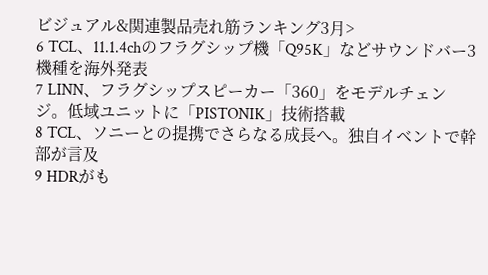ビジュアル&関連製品売れ筋ランキング3月>
6 TCL、11.1.4chのフラグシップ機「Q95K」などサウンドバー3機種を海外発表
7 LINN、フラグシップスピーカー「360」をモデルチェンジ。低域ユニットに「PISTONIK」技術搭載
8 TCL、ソニーとの提携でさらなる成長へ。独自イベントで幹部が言及
9 HDRがも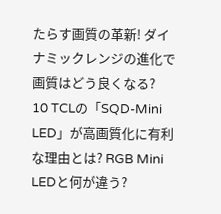たらす画質の革新! ダイナミックレンジの進化で画質はどう良くなる?
10 TCLの「SQD-Mini LED」が高画質化に有利な理由とは? RGB Mini LEDと何が違う?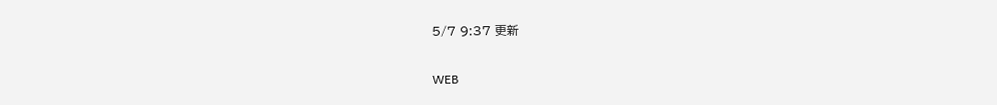5/7 9:37 更新

WEB